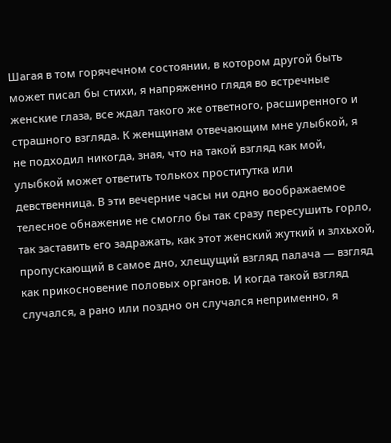Шагая в том горячечном состоянии, в котором другой быть может писал бы стихи, я напряженно глядя во встречные женские глаза, все ждал такого же ответного, расширенного и страшного взгляда. К женщинам отвечающим мне улыбкой, я не подходил никогда, зная, что на такой взгляд как мой, улыбкой может ответить толькох проститутка или девственница. В эти вечерние часы ни одно воображаемое телесное обнажение не смогло бы так сразу пересушить горло, так заставить его задражать, как этот женский жуткий и злхьхой, пропускающий в самое дно, хлещущий взгляд палача — взгляд как прикосновение половых органов. И когда такой взгляд случался, а рано или поздно он случался неприменно, я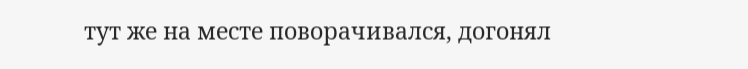тут же на месте поворачивался, догонял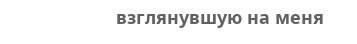взглянувшую на меня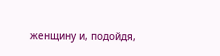женщину и, подойдя,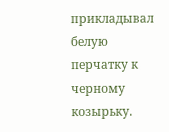прикладывал белую перчатку к черному козырьку.